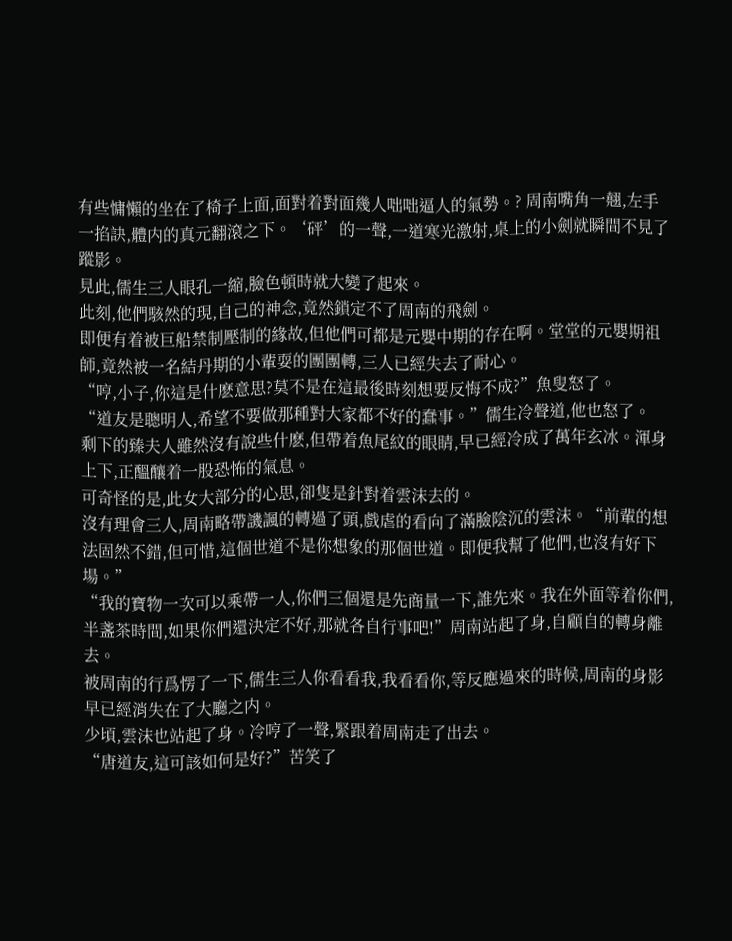有些慵懶的坐在了椅子上面,面對着對面幾人咄咄逼人的氣勢。? 周南嘴角一翹,左手一掐訣,體内的真元翻滾之下。‘砰’的一聲,一道寒光激射,桌上的小劍就瞬間不見了蹤影。
見此,儒生三人眼孔一縮,臉色頓時就大變了起來。
此刻,他們駭然的現,自己的神念,竟然鎖定不了周南的飛劍。
即便有着被巨船禁制壓制的緣故,但他們可都是元嬰中期的存在啊。堂堂的元嬰期祖師,竟然被一名結丹期的小輩耍的團團轉,三人已經失去了耐心。
“哼,小子,你這是什麽意思?莫不是在這最後時刻想要反悔不成?”魚叟怒了。
“道友是聰明人,希望不要做那種對大家都不好的蠢事。”儒生冷聲道,他也怒了。
剩下的臻夫人雖然沒有說些什麽,但帶着魚尾紋的眼睛,早已經冷成了萬年玄冰。渾身上下,正醞釀着一股恐怖的氣息。
可奇怪的是,此女大部分的心思,卻隻是針對着雲沫去的。
沒有理會三人,周南略帶譏諷的轉過了頭,戲虐的看向了滿臉陰沉的雲沫。“前輩的想法固然不錯,但可惜,這個世道不是你想象的那個世道。即便我幫了他們,也沒有好下場。”
“我的寶物一次可以乘帶一人,你們三個還是先商量一下,誰先來。我在外面等着你們,半盞茶時間,如果你們還決定不好,那就各自行事吧!”周南站起了身,自顧自的轉身離去。
被周南的行爲愣了一下,儒生三人你看看我,我看看你,等反應過來的時候,周南的身影早已經消失在了大廳之内。
少頃,雲沫也站起了身。冷哼了一聲,緊跟着周南走了出去。
“唐道友,這可該如何是好?”苦笑了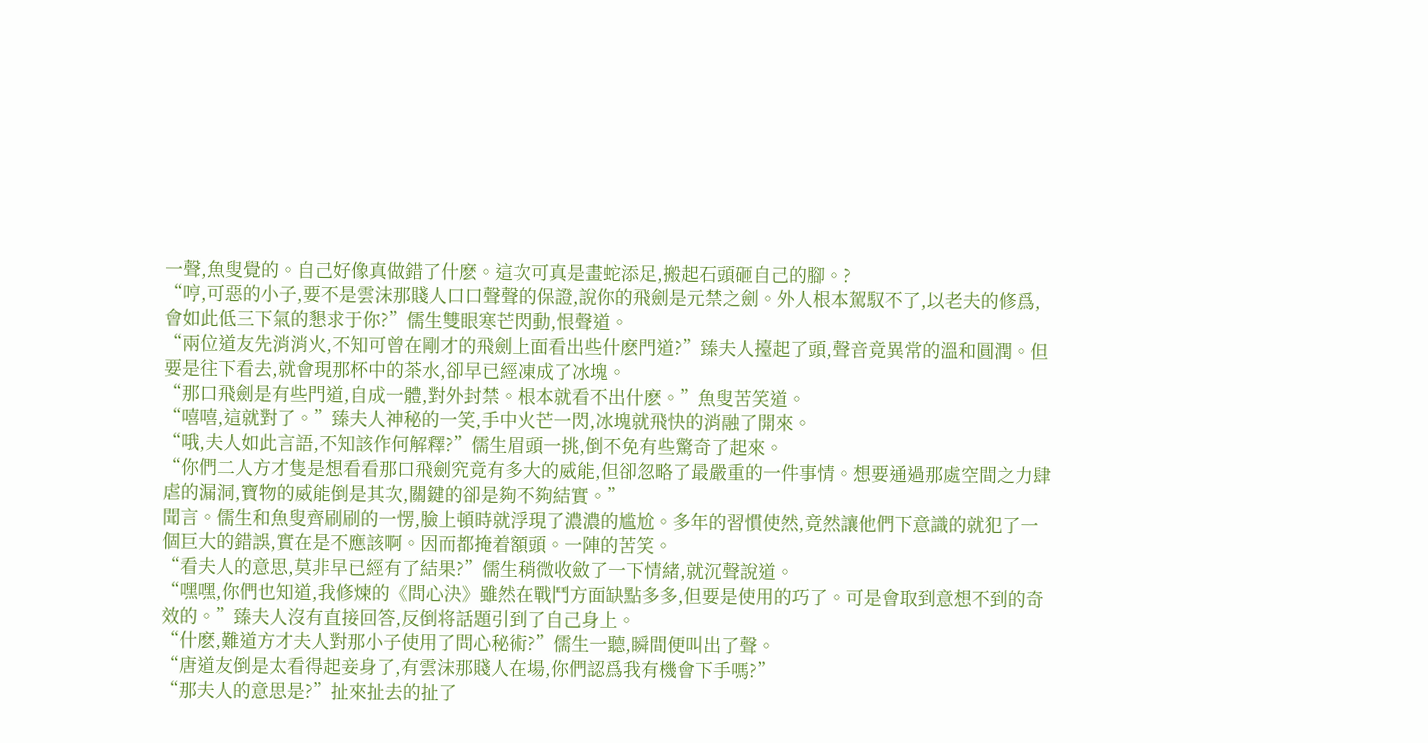一聲,魚叟覺的。自己好像真做錯了什麽。這次可真是畫蛇添足,搬起石頭砸自己的腳。?
“哼,可惡的小子,要不是雲沫那賤人口口聲聲的保證,說你的飛劍是元禁之劍。外人根本駕馭不了,以老夫的修爲,會如此低三下氣的懇求于你?”儒生雙眼寒芒閃動,恨聲道。
“兩位道友先消消火,不知可曾在剛才的飛劍上面看出些什麽門道?”臻夫人擡起了頭,聲音竟異常的溫和圓潤。但要是往下看去,就會現那杯中的茶水,卻早已經凍成了冰塊。
“那口飛劍是有些門道,自成一體,對外封禁。根本就看不出什麽。”魚叟苦笑道。
“嘻嘻,這就對了。”臻夫人神秘的一笑,手中火芒一閃,冰塊就飛快的消融了開來。
“哦,夫人如此言語,不知該作何解釋?”儒生眉頭一挑,倒不免有些驚奇了起來。
“你們二人方才隻是想看看那口飛劍究竟有多大的威能,但卻忽略了最嚴重的一件事情。想要通過那處空間之力肆虐的漏洞,寶物的威能倒是其次,關鍵的卻是夠不夠結實。”
聞言。儒生和魚叟齊刷刷的一愣,臉上頓時就浮現了濃濃的尴尬。多年的習慣使然,竟然讓他們下意識的就犯了一個巨大的錯誤,實在是不應該啊。因而都掩着額頭。一陣的苦笑。
“看夫人的意思,莫非早已經有了結果?”儒生稍微收斂了一下情緒,就沉聲說道。
“嘿嘿,你們也知道,我修煉的《問心決》雖然在戰鬥方面缺點多多,但要是使用的巧了。可是會取到意想不到的奇效的。”臻夫人沒有直接回答,反倒将話題引到了自己身上。
“什麽,難道方才夫人對那小子使用了問心秘術?”儒生一聽,瞬間便叫出了聲。
“唐道友倒是太看得起妾身了,有雲沫那賤人在場,你們認爲我有機會下手嗎?”
“那夫人的意思是?”扯來扯去的扯了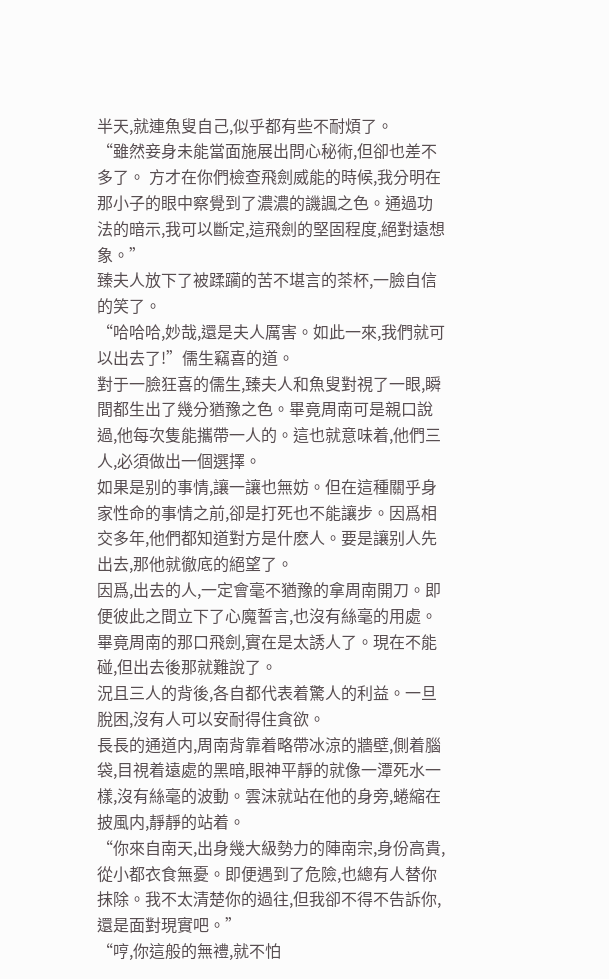半天,就連魚叟自己,似乎都有些不耐煩了。
“雖然妾身未能當面施展出問心秘術,但卻也差不多了。 方才在你們檢查飛劍威能的時候,我分明在那小子的眼中察覺到了濃濃的譏諷之色。通過功法的暗示,我可以斷定,這飛劍的堅固程度,絕對遠想象。”
臻夫人放下了被蹂躏的苦不堪言的茶杯,一臉自信的笑了。
“哈哈哈,妙哉,還是夫人厲害。如此一來,我們就可以出去了!”儒生竊喜的道。
對于一臉狂喜的儒生,臻夫人和魚叟對視了一眼,瞬間都生出了幾分猶豫之色。畢竟周南可是親口說過,他每次隻能攜帶一人的。這也就意味着,他們三人,必須做出一個選擇。
如果是别的事情,讓一讓也無妨。但在這種關乎身家性命的事情之前,卻是打死也不能讓步。因爲相交多年,他們都知道對方是什麽人。要是讓别人先出去,那他就徹底的絕望了。
因爲,出去的人,一定會毫不猶豫的拿周南開刀。即便彼此之間立下了心魔誓言,也沒有絲毫的用處。畢竟周南的那口飛劍,實在是太誘人了。現在不能碰,但出去後那就難說了。
況且三人的背後,各自都代表着驚人的利益。一旦脫困,沒有人可以安耐得住貪欲。
長長的通道内,周南背靠着略帶冰涼的牆壁,側着腦袋,目視着遠處的黑暗,眼神平靜的就像一潭死水一樣,沒有絲毫的波動。雲沫就站在他的身旁,蜷縮在披風内,靜靜的站着。
“你來自南天,出身幾大級勢力的陣南宗,身份高貴,從小都衣食無憂。即便遇到了危險,也總有人替你抹除。我不太清楚你的過往,但我卻不得不告訴你,還是面對現實吧。”
“哼,你這般的無禮,就不怕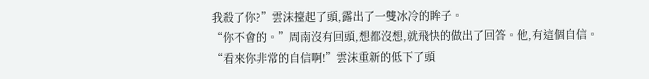我殺了你?”雲沫擡起了頭,露出了一雙冰冷的眸子。
“你不會的。”周南沒有回頭,想都沒想,就飛快的做出了回答。他,有這個自信。
“看來你非常的自信啊!”雲沫重新的低下了頭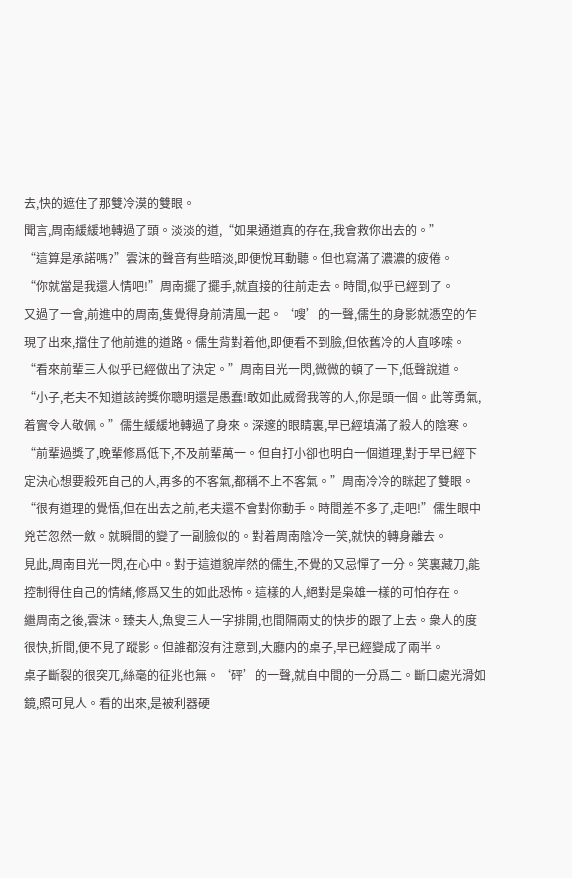去,快的遮住了那雙冷漠的雙眼。
聞言,周南緩緩地轉過了頭。淡淡的道,“如果通道真的存在,我會救你出去的。”
“這算是承諾嗎?”雲沫的聲音有些暗淡,即便悅耳動聽。但也寫滿了濃濃的疲倦。
“你就當是我還人情吧!”周南擺了擺手,就直接的往前走去。時間,似乎已經到了。
又過了一會,前進中的周南,隻覺得身前清風一起。‘嗖’的一聲,儒生的身影就憑空的乍現了出來,擋住了他前進的道路。儒生背對着他,即便看不到臉,但依舊冷的人直哆嗦。
“看來前輩三人似乎已經做出了決定。”周南目光一閃,微微的頓了一下,低聲說道。
“小子,老夫不知道該誇獎你聰明還是愚蠢!敢如此威脅我等的人,你是頭一個。此等勇氣,着實令人敬佩。”儒生緩緩地轉過了身來。深邃的眼睛裏,早已經填滿了殺人的陰寒。
“前輩過獎了,晚輩修爲低下,不及前輩萬一。但自打小卻也明白一個道理,對于早已經下定決心想要殺死自己的人,再多的不客氣,都稱不上不客氣。”周南冷冷的眯起了雙眼。
“很有道理的覺悟,但在出去之前,老夫還不會對你動手。時間差不多了,走吧!”儒生眼中兇芒忽然一斂。就瞬間的變了一副臉似的。對着周南陰冷一笑,就快的轉身離去。
見此,周南目光一閃,在心中。對于這道貌岸然的儒生,不覺的又忌憚了一分。笑裏藏刀,能控制得住自己的情緒,修爲又生的如此恐怖。這樣的人,絕對是枭雄一樣的可怕存在。
繼周南之後,雲沫。臻夫人,魚叟三人一字排開,也間隔兩丈的快步的跟了上去。衆人的度很快,折間,便不見了蹤影。但誰都沒有注意到,大廳内的桌子,早已經變成了兩半。
桌子斷裂的很突兀,絲毫的征兆也無。‘砰’的一聲,就自中間的一分爲二。斷口處光滑如鏡,照可見人。看的出來,是被利器硬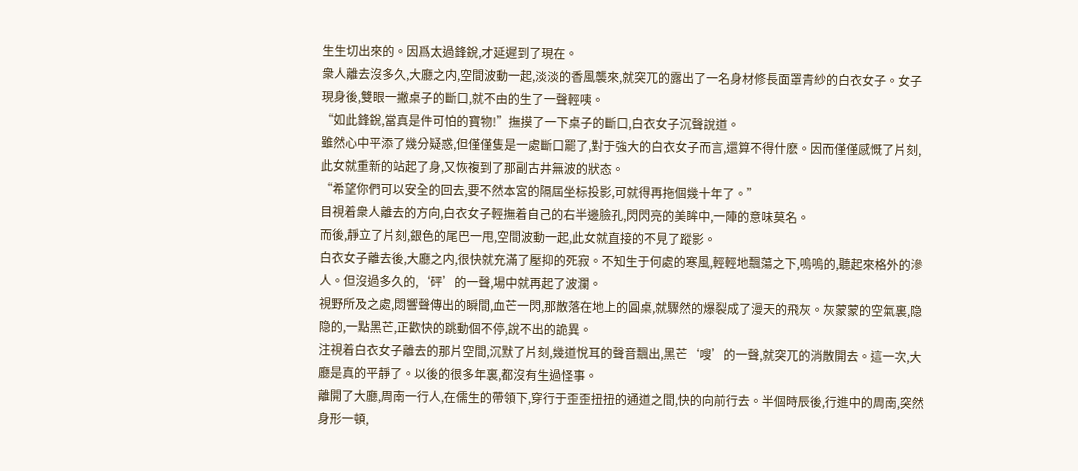生生切出來的。因爲太過鋒銳,才延遲到了現在。
衆人離去沒多久,大廳之内,空間波動一起,淡淡的香風襲來,就突兀的露出了一名身材修長面罩青紗的白衣女子。女子現身後,雙眼一撇桌子的斷口,就不由的生了一聲輕咦。
“如此鋒銳,當真是件可怕的寶物!”撫摸了一下桌子的斷口,白衣女子沉聲說道。
雖然心中平添了幾分疑惑,但僅僅隻是一處斷口罷了,對于強大的白衣女子而言,還算不得什麽。因而僅僅感慨了片刻,此女就重新的站起了身,又恢複到了那副古井無波的狀态。
“希望你們可以安全的回去,要不然本宮的隔屆坐标投影,可就得再拖個幾十年了。”
目視着衆人離去的方向,白衣女子輕撫着自己的右半邊臉孔,閃閃亮的美眸中,一陣的意味莫名。
而後,靜立了片刻,銀色的尾巴一甩,空間波動一起,此女就直接的不見了蹤影。
白衣女子離去後,大廳之内,很快就充滿了壓抑的死寂。不知生于何處的寒風,輕輕地飄蕩之下,嗚嗚的,聽起來格外的滲人。但沒過多久的,‘砰’的一聲,場中就再起了波瀾。
視野所及之處,悶響聲傳出的瞬間,血芒一閃,那散落在地上的圓桌,就驟然的爆裂成了漫天的飛灰。灰蒙蒙的空氣裏,隐隐的,一點黑芒,正歡快的跳動個不停,說不出的詭異。
注視着白衣女子離去的那片空間,沉默了片刻,幾道悅耳的聲音飄出,黑芒‘嗖’的一聲,就突兀的消散開去。這一次,大廳是真的平靜了。以後的很多年裏,都沒有生過怪事。
離開了大廳,周南一行人,在儒生的帶領下,穿行于歪歪扭扭的通道之間,快的向前行去。半個時辰後,行進中的周南,突然身形一頓,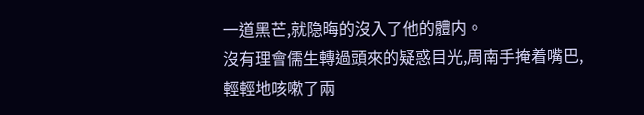一道黑芒,就隐晦的沒入了他的體内。
沒有理會儒生轉過頭來的疑惑目光,周南手掩着嘴巴,輕輕地咳嗽了兩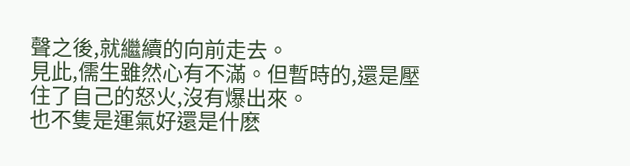聲之後,就繼續的向前走去。
見此,儒生雖然心有不滿。但暫時的,還是壓住了自己的怒火,沒有爆出來。
也不隻是運氣好還是什麽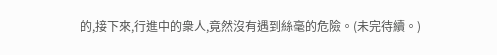的,接下來,行進中的衆人,竟然沒有遇到絲毫的危險。(未完待續。)